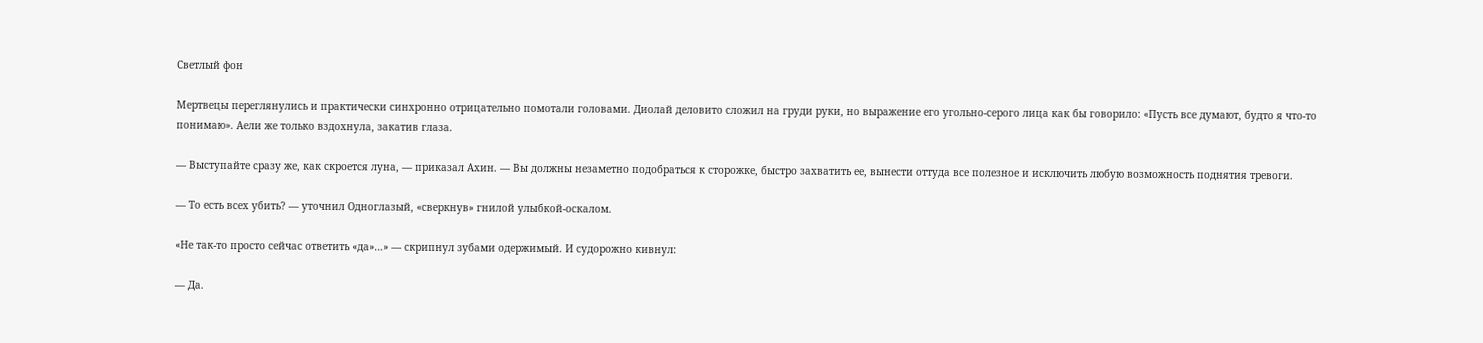Светлый фон

Мертвецы переглянулись и практически синхронно отрицательно помотали головами. Диолай деловито сложил на груди руки, но выражение его угольно-серого лица как бы говорило: «Пусть все думают, будто я что-то понимаю». Аели же только вздохнула, закатив глаза.

— Выступайте сразу же, как скроется луна, — приказал Ахин. — Вы должны незаметно подобраться к сторожке, быстро захватить ее, вынести оттуда все полезное и исключить любую возможность поднятия тревоги.

— То есть всех убить? — уточнил Одноглазый, «сверкнув» гнилой улыбкой-оскалом.

«Не так-то просто сейчас ответить «да»…» — скрипнул зубами одержимый. И судорожно кивнул:

— Да.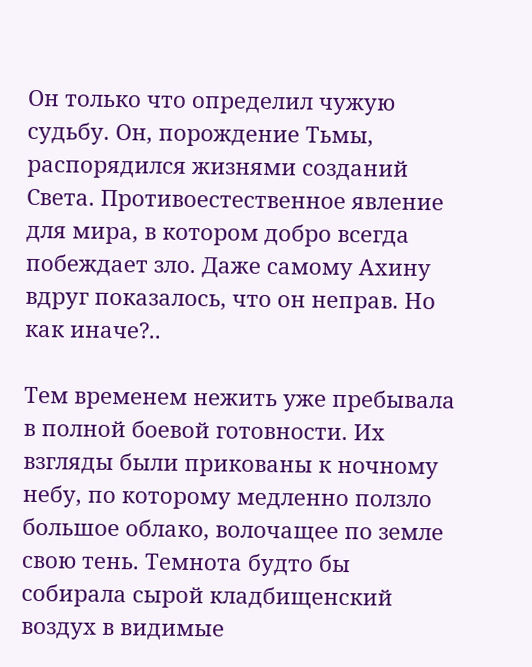Он только что определил чужую судьбу. Он, порождение Тьмы, распорядился жизнями созданий Света. Противоестественное явление для мира, в котором добро всегда побеждает зло. Даже самому Ахину вдруг показалось, что он неправ. Но как иначе?..

Тем временем нежить уже пребывала в полной боевой готовности. Их взгляды были прикованы к ночному небу, по которому медленно ползло большое облако, волочащее по земле свою тень. Темнота будто бы собирала сырой кладбищенский воздух в видимые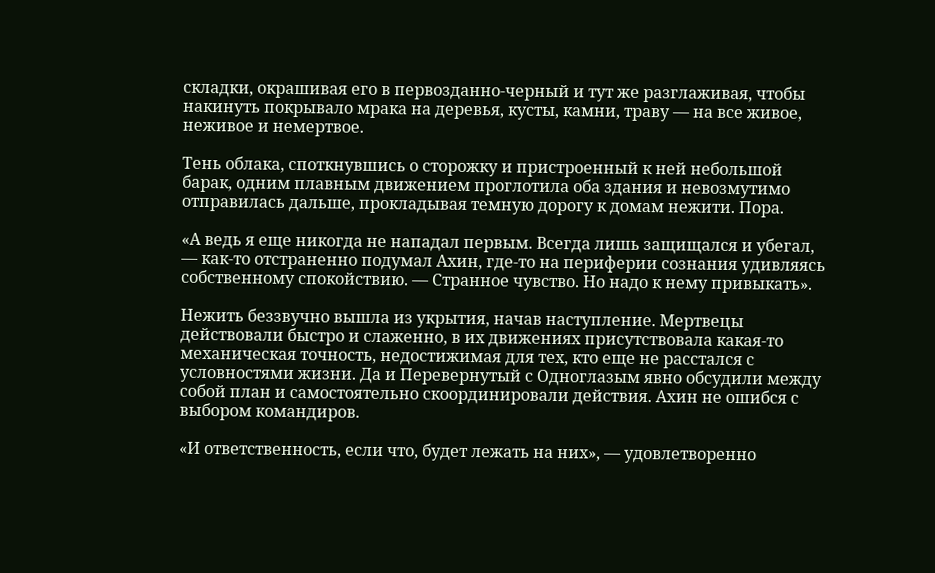складки, окрашивая его в первозданно-черный и тут же разглаживая, чтобы накинуть покрывало мрака на деревья, кусты, камни, траву — на все живое, неживое и немертвое.

Тень облака, споткнувшись о сторожку и пристроенный к ней небольшой барак, одним плавным движением проглотила оба здания и невозмутимо отправилась дальше, прокладывая темную дорогу к домам нежити. Пора.

«А ведь я еще никогда не нападал первым. Всегда лишь защищался и убегал, — как-то отстраненно подумал Ахин, где-то на периферии сознания удивляясь собственному спокойствию. — Странное чувство. Но надо к нему привыкать».

Нежить беззвучно вышла из укрытия, начав наступление. Мертвецы действовали быстро и слаженно, в их движениях присутствовала какая-то механическая точность, недостижимая для тех, кто еще не расстался с условностями жизни. Да и Перевернутый с Одноглазым явно обсудили между собой план и самостоятельно скоординировали действия. Ахин не ошибся с выбором командиров.

«И ответственность, если что, будет лежать на них», — удовлетворенно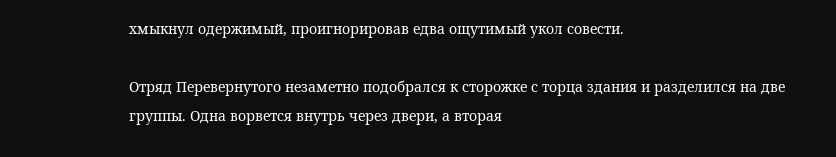хмыкнул одержимый, проигнорировав едва ощутимый укол совести.

Отряд Перевернутого незаметно подобрался к сторожке с торца здания и разделился на две группы. Одна ворвется внутрь через двери, а вторая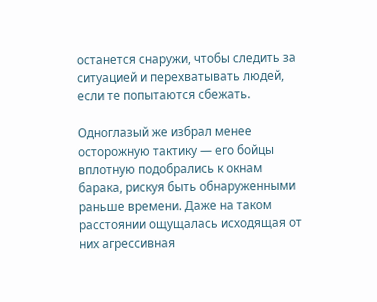останется снаружи, чтобы следить за ситуацией и перехватывать людей, если те попытаются сбежать.

Одноглазый же избрал менее осторожную тактику — его бойцы вплотную подобрались к окнам барака, рискуя быть обнаруженными раньше времени. Даже на таком расстоянии ощущалась исходящая от них агрессивная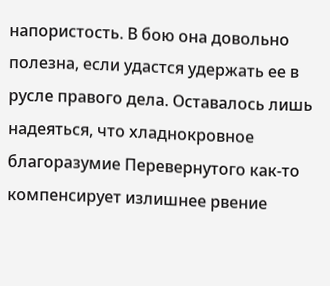напористость. В бою она довольно полезна, если удастся удержать ее в русле правого дела. Оставалось лишь надеяться, что хладнокровное благоразумие Перевернутого как-то компенсирует излишнее рвение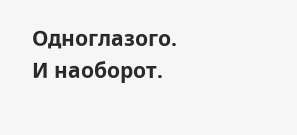Одноглазого. И наоборот.